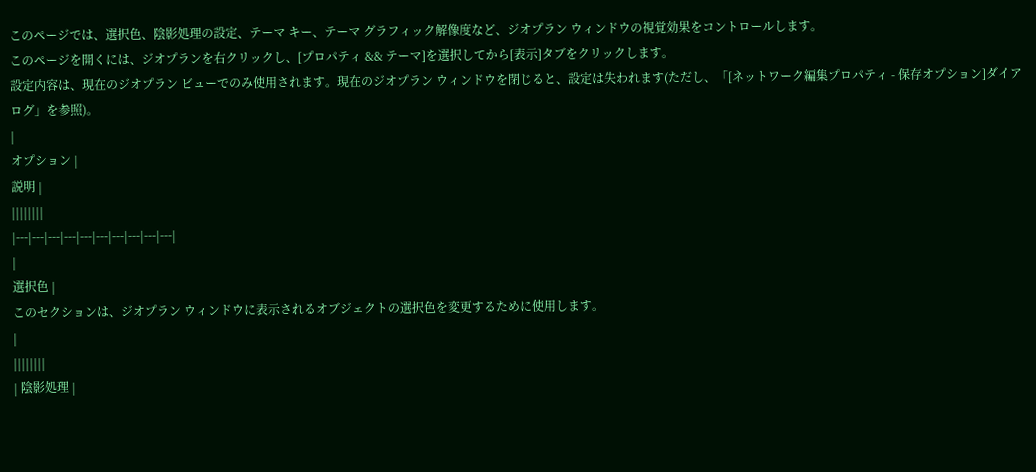このページでは、選択色、陰影処理の設定、テーマ キー、テーマ グラフィック解像度など、ジオプラン ウィンドウの視覚効果をコントロールします。
このページを開くには、ジオプランを右クリックし、[プロパティ && テーマ]を選択してから[表示]タブをクリックします。
設定内容は、現在のジオプラン ビューでのみ使用されます。現在のジオプラン ウィンドウを閉じると、設定は失われます(ただし、「[ネットワーク編集プロパティ - 保存オプション]ダイアログ」を参照)。
|
オプション |
説明 |
||||||||
|---|---|---|---|---|---|---|---|---|---|
|
選択色 |
このセクションは、ジオプラン ウィンドウに表示されるオブジェクトの選択色を変更するために使用します。
|
||||||||
| 陰影処理 |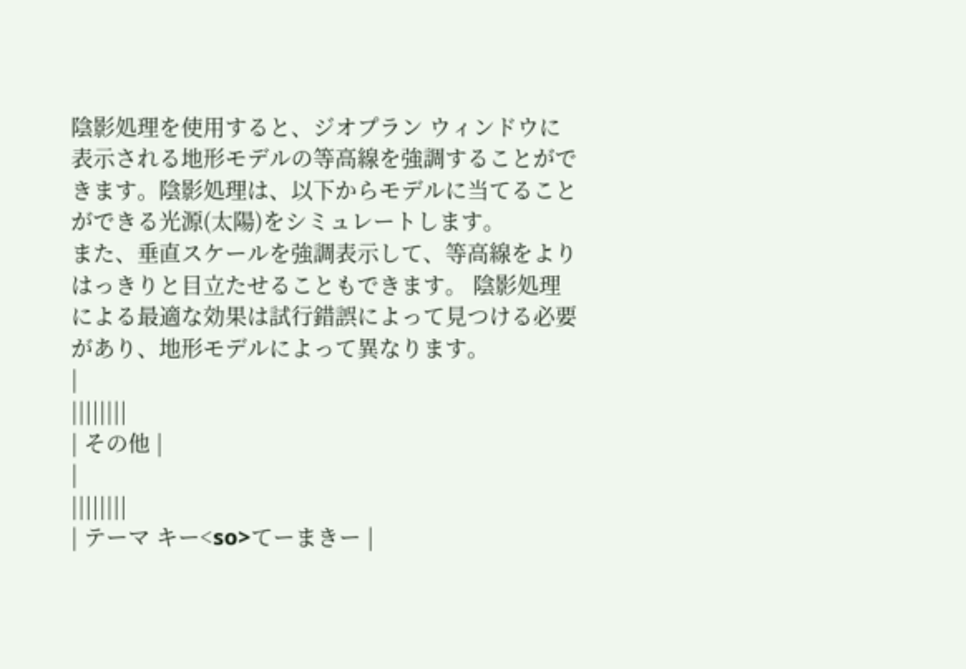陰影処理を使用すると、ジオプラン ウィンドウに表示される地形モデルの等高線を強調することができます。陰影処理は、以下からモデルに当てることができる光源(太陽)をシミュレートします。
また、垂直スケールを強調表示して、等高線をよりはっきりと目立たせることもできます。 陰影処理による最適な効果は試行錯誤によって見つける必要があり、地形モデルによって異なります。
|
||||||||
| その他 |
|
||||||||
| テーマ キー<so>てーまきー |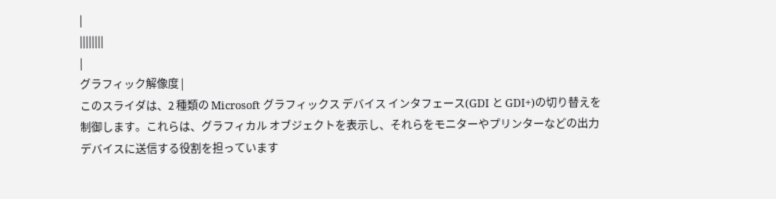|
||||||||
|
グラフィック解像度 |
このスライダは、2 種類の Microsoft グラフィックス デバイス インタフェース(GDI と GDI+)の切り替えを制御します。これらは、グラフィカル オブジェクトを表示し、それらをモニターやプリンターなどの出力デバイスに送信する役割を担っています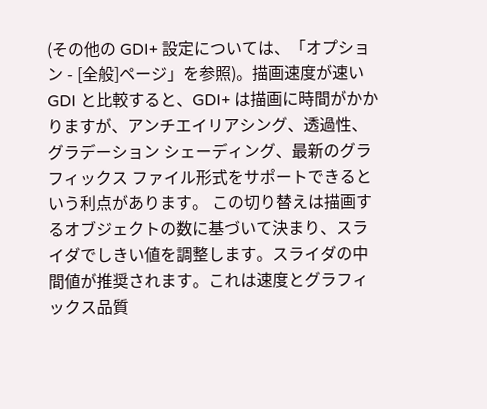(その他の GDI+ 設定については、「オプション - [全般]ページ」を参照)。描画速度が速い GDI と比較すると、GDI+ は描画に時間がかかりますが、アンチエイリアシング、透過性、グラデーション シェーディング、最新のグラフィックス ファイル形式をサポートできるという利点があります。 この切り替えは描画するオブジェクトの数に基づいて決まり、スライダでしきい値を調整します。スライダの中間値が推奨されます。これは速度とグラフィックス品質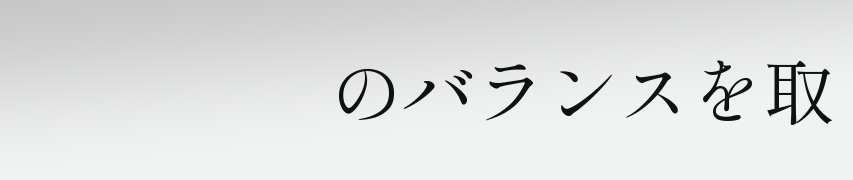のバランスを取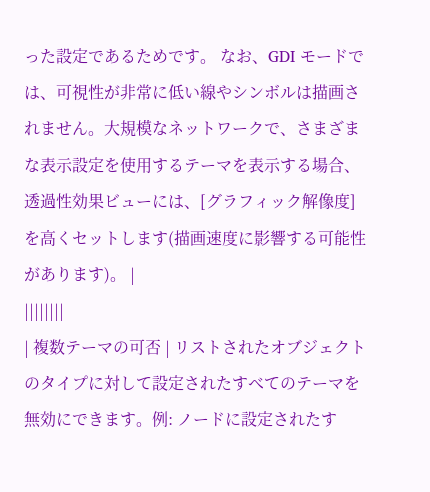った設定であるためです。 なお、GDI モードでは、可視性が非常に低い線やシンボルは描画されません。大規模なネットワークで、さまざまな表示設定を使用するテーマを表示する場合、透過性効果ビューには、[グラフィック解像度]を高くセットします(描画速度に影響する可能性があります)。 |
||||||||
| 複数テーマの可否 | リストされたオブジェクトのタイプに対して設定されたすべてのテーマを無効にできます。例: ノードに設定されたす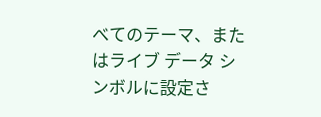べてのテーマ、またはライブ データ シンボルに設定さ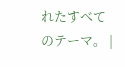れたすべてのテーマ。 |